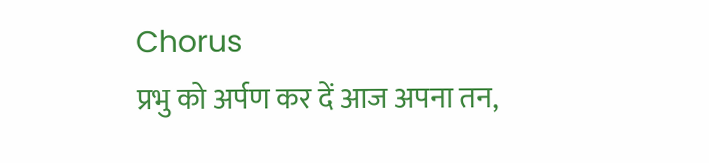Chorus
प्रभु को अर्पण कर दें आज अपना तन,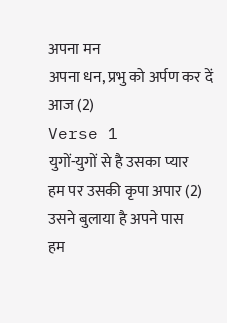अपना मन
अपना धन, प्रभु को अर्पण कर दें आज (2)
Verse 1
युगों-युगों से है उसका प्यार
हम पर उसकी कृपा अपार (2)
उसने बुलाया है अपने पास
हम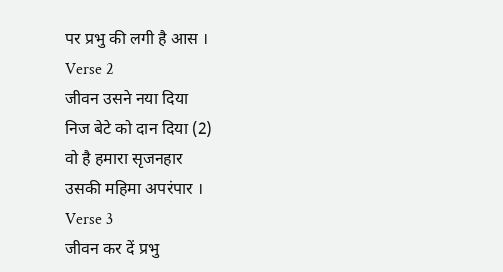पर प्रभु की लगी है आस ।
Verse 2
जीवन उसने नया दिया
निज बेटे को दान दिया (2)
वो है हमारा सृजनहार
उसकी महिमा अपरंपार ।
Verse 3
जीवन कर दें प्रभु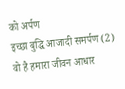को अर्पण
इच्छा बुद्धि आजादी समर्पण (2)
वो है हमारा जीवन आधार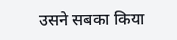उसने सबका किया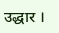उद्धार ।